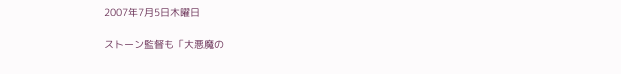2007年7月5日木曜日

ストーン監督も「大悪魔の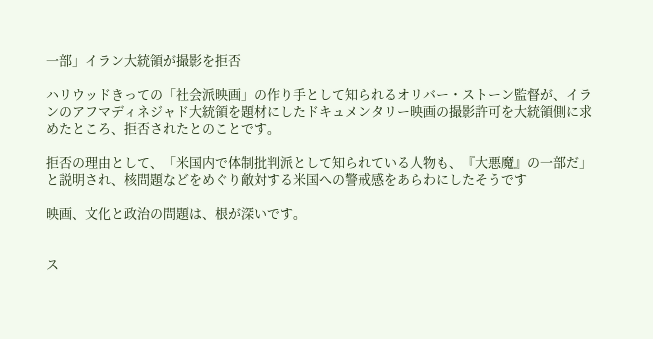一部」イラン大統領が撮影を拒否

ハリウッドきっての「社会派映画」の作り手として知られるオリバー・ストーン監督が、イランのアフマディネジャド大統領を題材にしたドキュメンタリー映画の撮影許可を大統領側に求めたところ、拒否されたとのことです。

拒否の理由として、「米国内で体制批判派として知られている人物も、『大悪魔』の一部だ」と説明され、核問題などをめぐり敵対する米国への警戒感をあらわにしたそうです

映画、文化と政治の問題は、根が深いです。


ス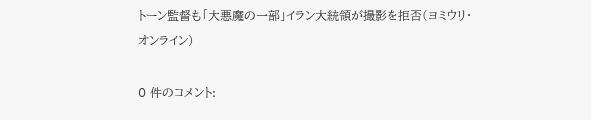トーン監督も「大悪魔の一部」イラン大統領が撮影を拒否(ヨミウリ・オンライン)

0 件のコメント: